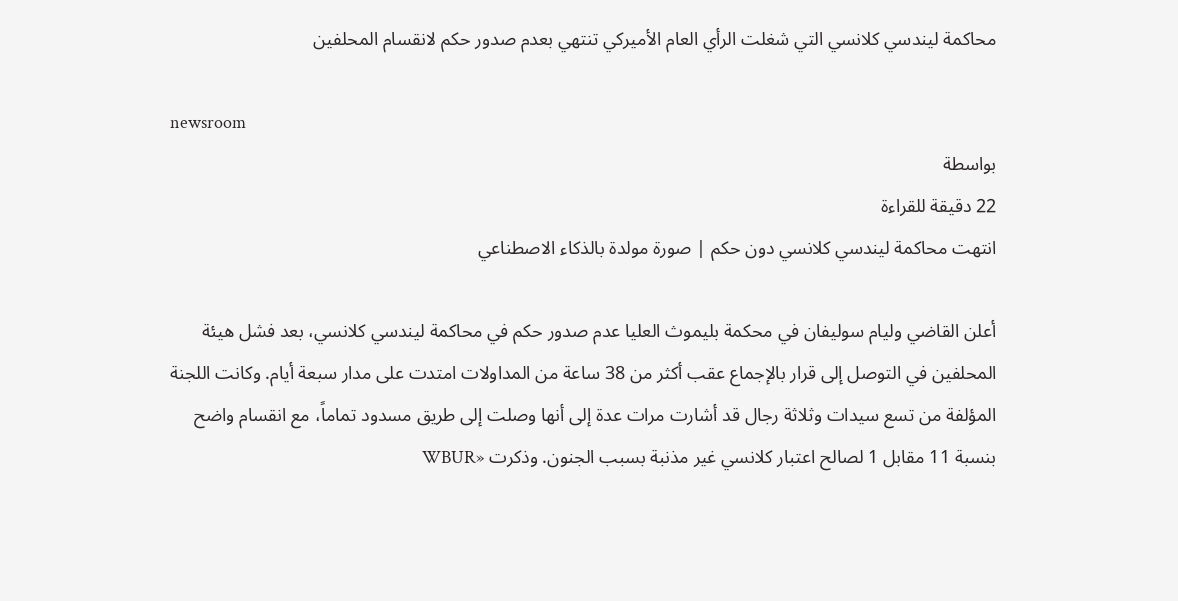محاكمة ليندسي كلانسي التي شغلت الرأي العام الأميركي تنتهي بعدم صدور حكم لانقسام المحلفين

newsroom
بواسطة
22 دقيقة للقراءة
انتهت محاكمة ليندسي كلانسي دون حكم | صورة مولدة بالذكاء الاصطناعي

أعلن القاضي وليام سوليفان في محكمة بليموث العليا عدم صدور حكم في محاكمة ليندسي كلانسي، بعد فشل هيئة المحلفين في التوصل إلى قرار بالإجماع عقب أكثر من 38 ساعة من المداولات امتدت على مدار سبعة أيام. وكانت اللجنة المؤلفة من تسع سيدات وثلاثة رجال قد أشارت مرات عدة إلى أنها وصلت إلى طريق مسدود تماماً، مع انقسام واضح بنسبة 11 مقابل 1 لصالح اعتبار كلانسي غير مذنبة بسبب الجنون. وذكرت «WBUR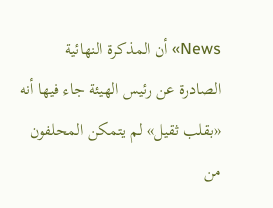News» أن المذكرة النهائية الصادرة عن رئيس الهيئة جاء فيها أنه «بقلب ثقيل» لم يتمكن المحلفون من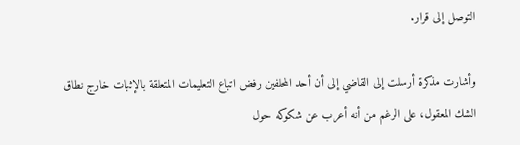التوصل إلى قرار.

وأشارت مذكرة أرسلت إلى القاضي إلى أن أحد المحلفين رفض اتباع التعليمات المتعلقة بالإثبات خارج نطاق الشك المعقول، على الرغم من أنه أعرب عن شكوكه حول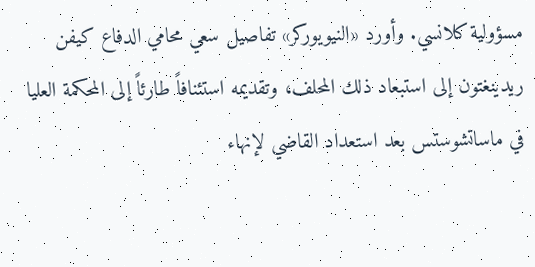مسؤولية كلانسي. وأورد «النيويوركر» تفاصيل سعي محامي الدفاع كيفن ريدينغتون إلى استبعاد ذلك المحلف، وتقديمه استئنافاً طارئاً إلى المحكمة العليا في ماساتشوستس بعد استعداد القاضي لإنهاء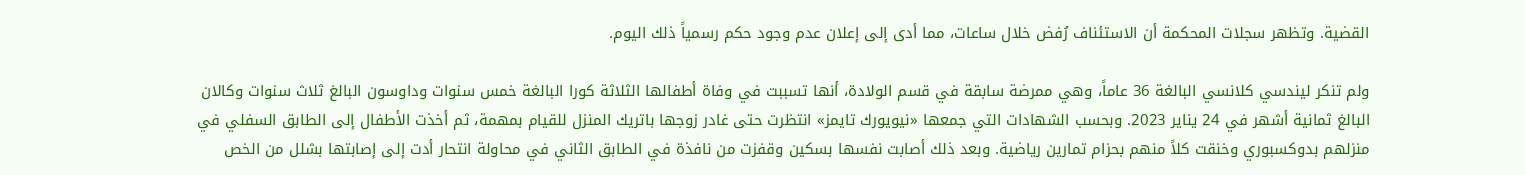القضية. وتظهر سجلات المحكمة أن الاستئناف رُفض خلال ساعات، مما أدى إلى إعلان عدم وجود حكم رسمياً ذلك اليوم.

ولم تنكر ليندسي كلانسي البالغة 36 عاماً، وهي ممرضة سابقة في قسم الولادة، أنها تسببت في وفاة أطفالها الثلاثة كورا البالغة خمس سنوات وداوسون البالغ ثلاث سنوات وكالان البالغ ثمانية أشهر في 24 يناير 2023. وبحسب الشهادات التي جمعها «نيويورك تايمز» انتظرت حتى غادر زوجها باتريك المنزل للقيام بمهمة، ثم أخذت الأطفال إلى الطابق السفلي في منزلهم بدوكسبوري وخنقت كلاً منهم بحزام تمارين رياضية. وبعد ذلك أصابت نفسها بسكين وقفزت من نافذة في الطابق الثاني في محاولة انتحار أدت إلى إصابتها بشلل من الخص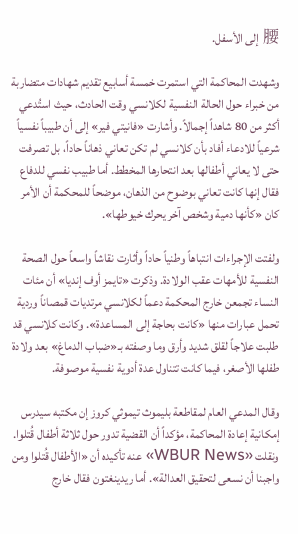腰 إلى الأسفل.

وشهدت المحاكمة التي استمرت خمسة أسابيع تقديم شهادات متضاربة من خبراء حول الحالة النفسية لكلانسي وقت الحادث، حيث استُدعي أكثر من 80 شاهداً إجمالاً. وأشارت «فانيتي فير» إلى أن طبيباً نفسياً شرعياً للادعاء أفاد بأن كلانسي لم تكن تعاني ذهاناً حاداً، بل تصرفت حتى لا يعاني أطفالها بعد انتحارها المخطط. أما طبيب نفسي للدفاع فقال إنها كانت تعاني بوضوح من الذهان، موضحاً للمحكمة أن الأمر كان «كأنها دمية وشخص آخر يحرك خيوطها».

ولفتت الإجراءات انتباهاً وطنياً حاداً وأثارت نقاشاً واسعاً حول الصحة النفسية للأمهات عقب الولادة. وذكرت «تايمز أوف إنديا» أن مئات النساء تجمعن خارج المحكمة دعماً لكلانسي مرتديات قمصاناً وردية تحمل عبارات منها «كانت بحاجة إلى المساعدة». وكانت كلانسي قد طلبت علاجاً لقلق شديد وأرق وما وصفته بـ«ضباب الدماغ» بعد ولادة طفلها الأصغر، فيما كانت تتناول عدة أدوية نفسية موصوفة.

وقال المدعي العام لمقاطعة بليموث تيموثي كروز إن مكتبه سيدرس إمكانية إعادة المحاكمة، مؤكداً أن القضية تدور حول ثلاثة أطفال قُتلوا. ونقلت «WBUR News» عنه تأكيده أن «الأطفال قُتلوا ومن واجبنا أن نسعى لتحقيق العدالة». أما ريدينغتون فقال خارج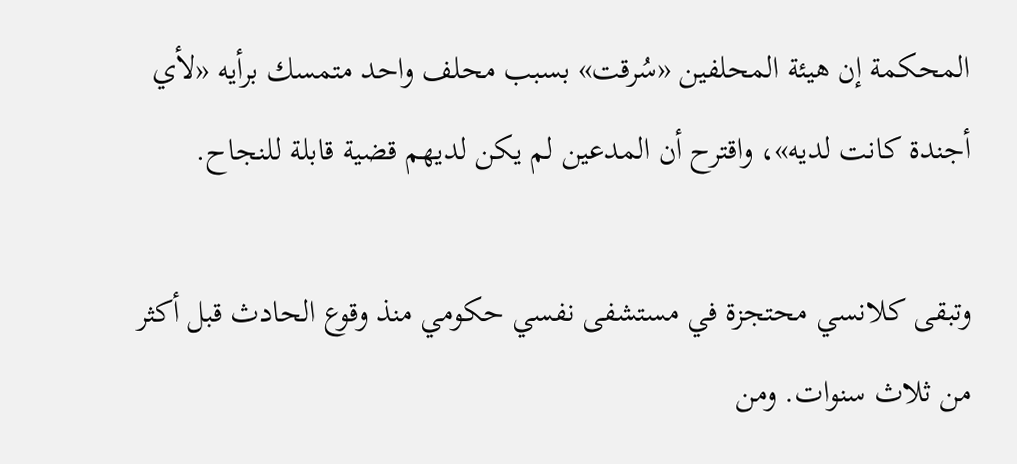المحكمة إن هيئة المحلفين «سُرقت» بسبب محلف واحد متمسك برأيه «لأي أجندة كانت لديه»، واقترح أن المدعين لم يكن لديهم قضية قابلة للنجاح.

وتبقى كلانسي محتجزة في مستشفى نفسي حكومي منذ وقوع الحادث قبل أكثر من ثلاث سنوات. ومن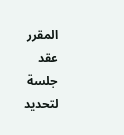المقرر عقد جلسة لتحديد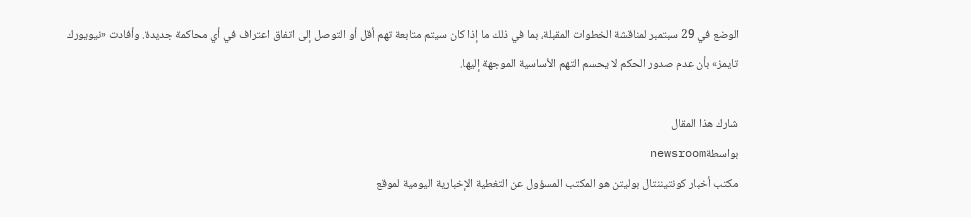الوضع في 29 سبتمبر لمناقشة الخطوات المقبلة، بما في ذلك ما إذا كان سيتم متابعة تهم أقل أو التوصل إلى اتفاق اعتراف في أي محاكمة جديدة. وأفادت «نيويورك تايمز» بأن عدم صدور الحكم لا يحسم التهم الأساسية الموجهة إليها.

شارك هذا المقال
بواسطةnewsroom
مكتب أخبار كونتيننتال بوليتن هو المكتب المسؤول عن التغطية الإخبارية اليومية لموقع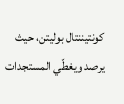كونتيننتال بوليتن، حيث يرصد ويغطّي المستجدات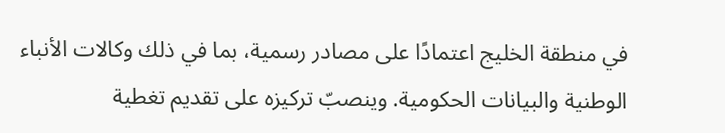في منطقة الخليج اعتمادًا على مصادر رسمية، بما في ذلك وكالات الأنباء الوطنية والبيانات الحكومية. وينصبّ تركيزه على تقديم تغطية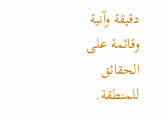دقيقة وآنية وقائمة على الحقائق للمنطقة.